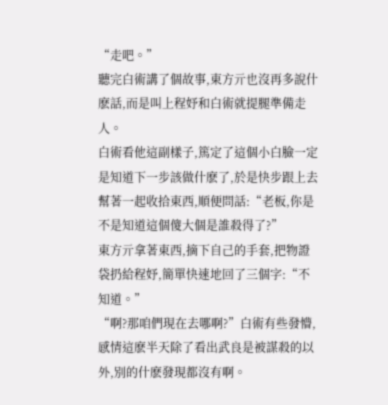“走吧。”
聽完白術講了個故事,東方亓也沒再多說什麽話,而是叫上程妤和白術就提腿準備走人。
白術看他這副樣子,篤定了這個小白臉一定是知道下一步該做什麽了,於是快步跟上去幫著一起收拾東西,順便問話:“老板,你是不是知道這個傻大個是誰殺得了?”
東方亓拿著東西,摘下自己的手套,把物證袋扔給程妤,簡單快速地回了三個字:“不知道。”
“啊?那咱們現在去哪啊?”白術有些發懵,感情這麽半天除了看出武良是被謀殺的以外,別的什麽發現都沒有啊。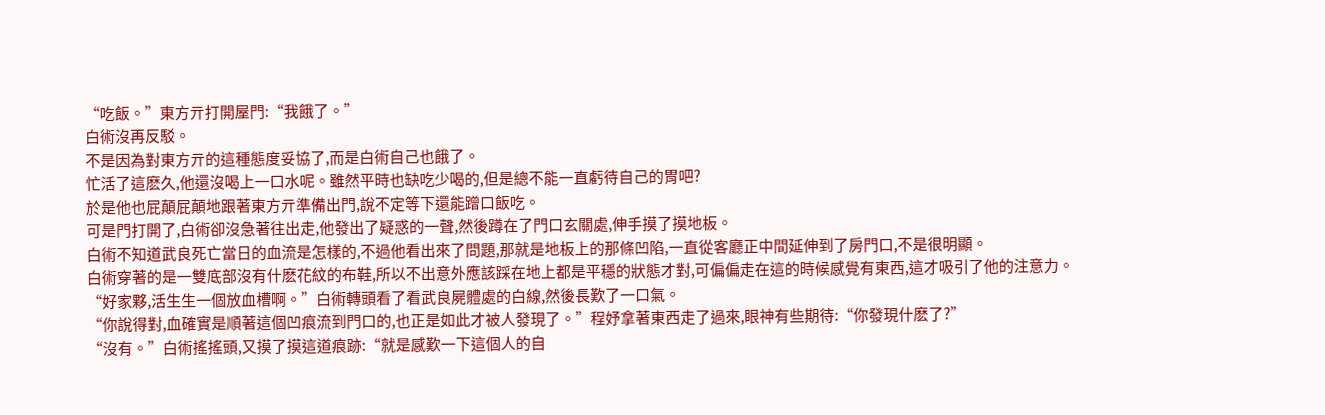“吃飯。”東方亓打開屋門:“我餓了。”
白術沒再反駁。
不是因為對東方亓的這種態度妥協了,而是白術自己也餓了。
忙活了這麽久,他還沒喝上一口水呢。雖然平時也缺吃少喝的,但是總不能一直虧待自己的胃吧?
於是他也屁顛屁顛地跟著東方亓準備出門,說不定等下還能蹭口飯吃。
可是門打開了,白術卻沒急著往出走,他發出了疑惑的一聲,然後蹲在了門口玄關處,伸手摸了摸地板。
白術不知道武良死亡當日的血流是怎樣的,不過他看出來了問題,那就是地板上的那條凹陷,一直從客廳正中間延伸到了房門口,不是很明顯。
白術穿著的是一雙底部沒有什麽花紋的布鞋,所以不出意外應該踩在地上都是平穩的狀態才對,可偏偏走在這的時候感覺有東西,這才吸引了他的注意力。
“好家夥,活生生一個放血槽啊。”白術轉頭看了看武良屍體處的白線,然後長歎了一口氣。
“你說得對,血確實是順著這個凹痕流到門口的,也正是如此才被人發現了。”程妤拿著東西走了過來,眼神有些期待:“你發現什麽了?”
“沒有。”白術搖搖頭,又摸了摸這道痕跡:“就是感歎一下這個人的自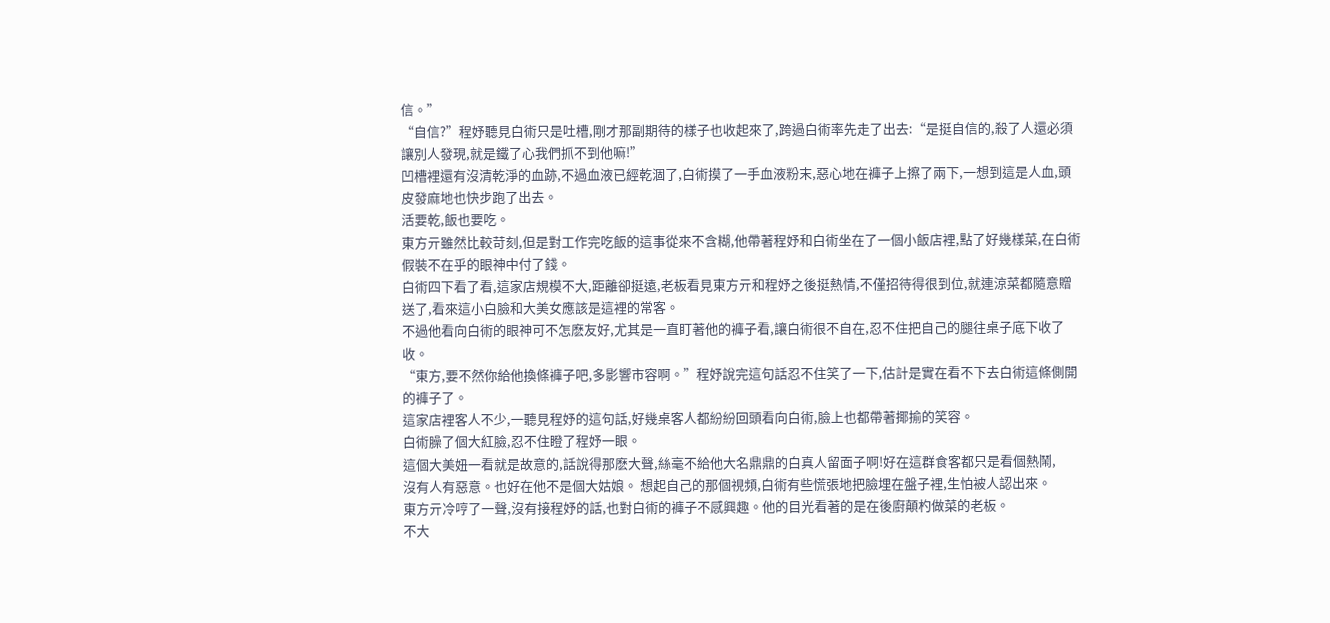信。”
“自信?”程妤聽見白術只是吐槽,剛才那副期待的樣子也收起來了,跨過白術率先走了出去:“是挺自信的,殺了人還必須讓別人發現,就是鐵了心我們抓不到他嘛!”
凹槽裡還有沒清乾淨的血跡,不過血液已經乾涸了,白術摸了一手血液粉末,惡心地在褲子上擦了兩下,一想到這是人血,頭皮發麻地也快步跑了出去。
活要乾,飯也要吃。
東方亓雖然比較苛刻,但是對工作完吃飯的這事從來不含糊,他帶著程妤和白術坐在了一個小飯店裡,點了好幾樣菜,在白術假裝不在乎的眼神中付了錢。
白術四下看了看,這家店規模不大,距離卻挺遠,老板看見東方亓和程妤之後挺熱情,不僅招待得很到位,就連涼菜都隨意贈送了,看來這小白臉和大美女應該是這裡的常客。
不過他看向白術的眼神可不怎麽友好,尤其是一直盯著他的褲子看,讓白術很不自在,忍不住把自己的腿往桌子底下收了收。
“東方,要不然你給他換條褲子吧,多影響市容啊。”程妤說完這句話忍不住笑了一下,估計是實在看不下去白術這條側開的褲子了。
這家店裡客人不少,一聽見程妤的這句話,好幾桌客人都紛紛回頭看向白術,臉上也都帶著揶揄的笑容。
白術臊了個大紅臉,忍不住瞪了程妤一眼。
這個大美妞一看就是故意的,話說得那麽大聲,絲毫不給他大名鼎鼎的白真人留面子啊!好在這群食客都只是看個熱鬧,
沒有人有惡意。也好在他不是個大姑娘。 想起自己的那個視頻,白術有些慌張地把臉埋在盤子裡,生怕被人認出來。
東方亓冷哼了一聲,沒有接程妤的話,也對白術的褲子不感興趣。他的目光看著的是在後廚顛杓做菜的老板。
不大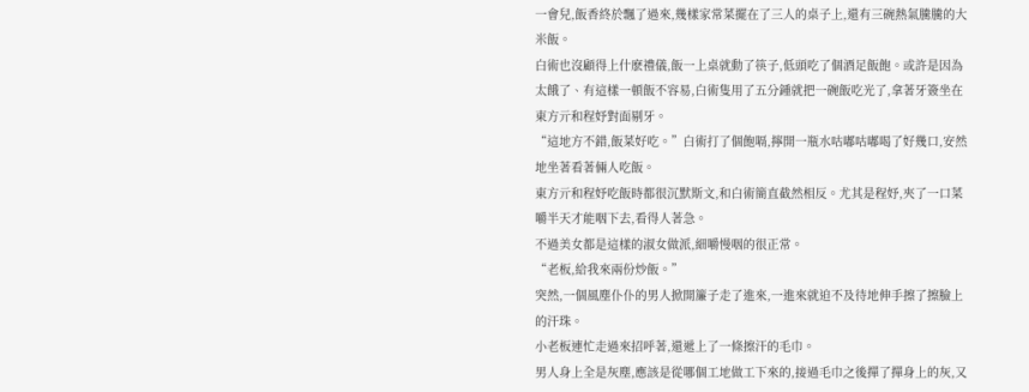一會兒,飯香終於飄了過來,幾樣家常菜擺在了三人的桌子上,還有三碗熱氣騰騰的大米飯。
白術也沒顧得上什麽禮儀,飯一上桌就動了筷子,低頭吃了個酒足飯飽。或許是因為太餓了、有這樣一頓飯不容易,白術隻用了五分鍾就把一碗飯吃光了,拿著牙簽坐在東方亓和程妤對面剔牙。
“這地方不錯,飯菜好吃。”白術打了個飽嗝,擰開一瓶水咕嘟咕嘟喝了好幾口,安然地坐著看著倆人吃飯。
東方亓和程妤吃飯時都很沉默斯文,和白術簡直截然相反。尤其是程妤,夾了一口菜嚼半天才能咽下去,看得人著急。
不過美女都是這樣的淑女做派,細嚼慢咽的很正常。
“老板,給我來兩份炒飯。”
突然,一個風塵仆仆的男人掀開簾子走了進來,一進來就迫不及待地伸手擦了擦臉上的汗珠。
小老板連忙走過來招呼著,還遞上了一條擦汗的毛巾。
男人身上全是灰塵,應該是從哪個工地做工下來的,接過毛巾之後撣了撣身上的灰,又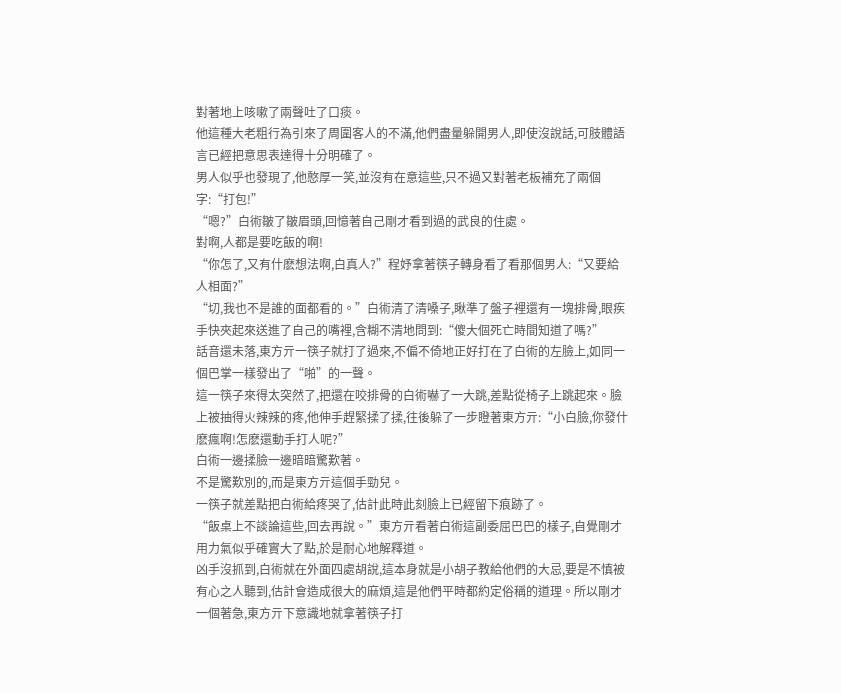對著地上咳嗽了兩聲吐了口痰。
他這種大老粗行為引來了周圍客人的不滿,他們盡量躲開男人,即使沒說話,可肢體語言已經把意思表達得十分明確了。
男人似乎也發現了,他憨厚一笑,並沒有在意這些,只不過又對著老板補充了兩個字:“打包!”
“嗯?”白術皺了皺眉頭,回憶著自己剛才看到過的武良的住處。
對啊,人都是要吃飯的啊!
“你怎了,又有什麽想法啊,白真人?”程妤拿著筷子轉身看了看那個男人:“又要給人相面?”
“切,我也不是誰的面都看的。”白術清了清嗓子,瞅準了盤子裡還有一塊排骨,眼疾手快夾起來送進了自己的嘴裡,含糊不清地問到:“傻大個死亡時間知道了嗎?”
話音還未落,東方亓一筷子就打了過來,不偏不倚地正好打在了白術的左臉上,如同一個巴掌一樣發出了“啪”的一聲。
這一筷子來得太突然了,把還在咬排骨的白術嚇了一大跳,差點從椅子上跳起來。臉上被抽得火辣辣的疼,他伸手趕緊揉了揉,往後躲了一步瞪著東方亓:“小白臉,你發什麽瘋啊!怎麽還動手打人呢?”
白術一邊揉臉一邊暗暗驚歎著。
不是驚歎別的,而是東方亓這個手勁兒。
一筷子就差點把白術給疼哭了,估計此時此刻臉上已經留下痕跡了。
“飯桌上不談論這些,回去再說。”東方亓看著白術這副委屈巴巴的樣子,自覺剛才用力氣似乎確實大了點,於是耐心地解釋道。
凶手沒抓到,白術就在外面四處胡說,這本身就是小胡子教給他們的大忌,要是不慎被有心之人聽到,估計會造成很大的麻煩,這是他們平時都約定俗稱的道理。所以剛才一個著急,東方亓下意識地就拿著筷子打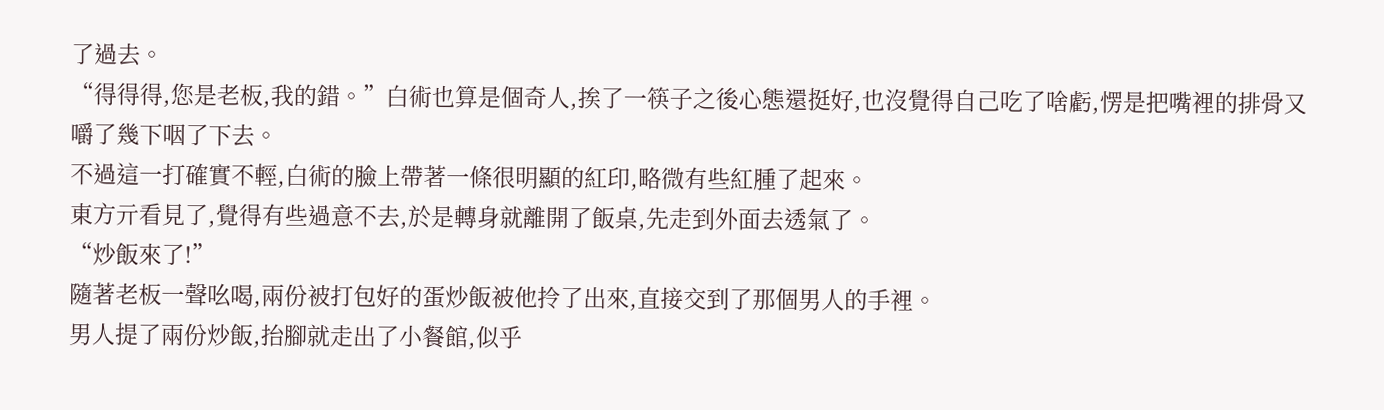了過去。
“得得得,您是老板,我的錯。”白術也算是個奇人,挨了一筷子之後心態還挺好,也沒覺得自己吃了啥虧,愣是把嘴裡的排骨又嚼了幾下咽了下去。
不過這一打確實不輕,白術的臉上帶著一條很明顯的紅印,略微有些紅腫了起來。
東方亓看見了,覺得有些過意不去,於是轉身就離開了飯桌,先走到外面去透氣了。
“炒飯來了!”
隨著老板一聲吆喝,兩份被打包好的蛋炒飯被他拎了出來,直接交到了那個男人的手裡。
男人提了兩份炒飯,抬腳就走出了小餐館,似乎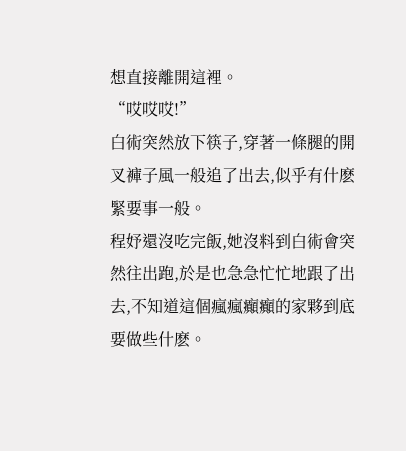想直接離開這裡。
“哎哎哎!”
白術突然放下筷子,穿著一條腿的開叉褲子風一般追了出去,似乎有什麽緊要事一般。
程妤還沒吃完飯,她沒料到白術會突然往出跑,於是也急急忙忙地跟了出去,不知道這個瘋瘋癲癲的家夥到底要做些什麽。